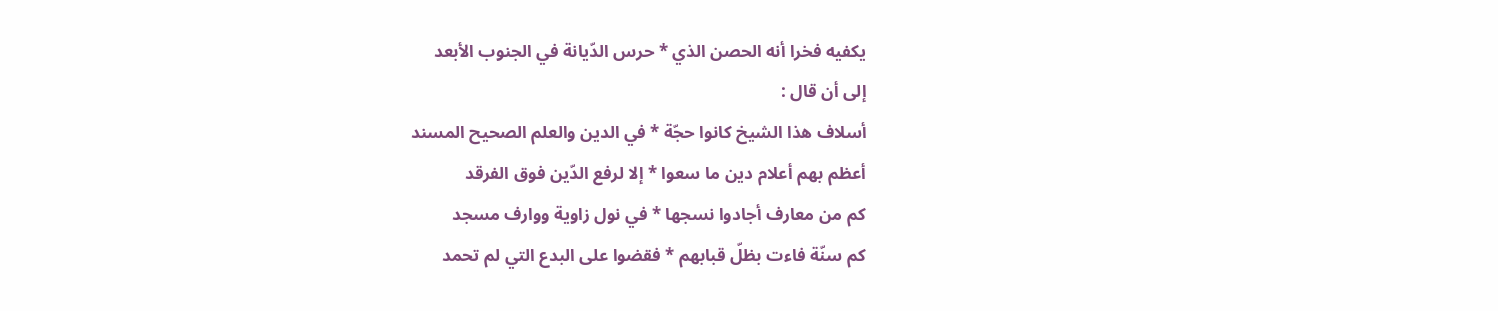يكفيه فخرا أنه الحصن الذي * حرس الدّيانة في الجنوب الأبعد
إلى أن قال :
أسلاف هذا الشيخ كانوا حجّة * في الدين والعلم الصحيح المسند
أعظم بهم أعلام دين ما سعوا * إلا لرفع الدّين فوق الفرقد
كم من معارف أجادوا نسجها * في نول زاوية ووارف مسجد
كم سنّة فاءت بظلّ قبابهم * فقضوا على البدع التي لم تحمد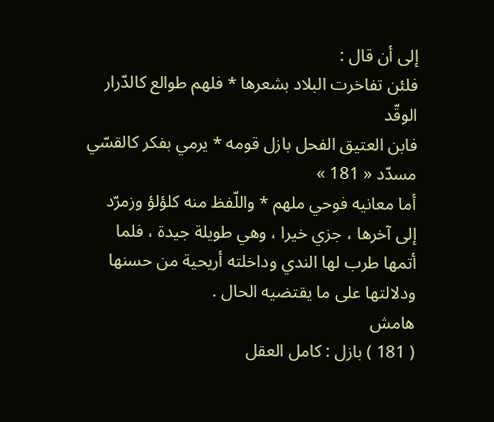إلى أن قال :
فلئن تفاخرت البلاد بشعرها * فلهم طوالع كالدّرار الوقّد
فابن العتيق الفحل بازل قومه * يرمي بفكر كالقسّي مسدّد « 181 »
أما معانيه فوحي ملهم * واللّفظ منه كلؤلؤ وزمرّد
إلى آخرها ، جزي خيرا ، وهي طويلة جيدة ، فلما أتمها طرب لها الندي وداخلته أريحية من حسنها ودلالتها على ما يقتضيه الحال .
هامش
( 181 ) بازل : كامل العقل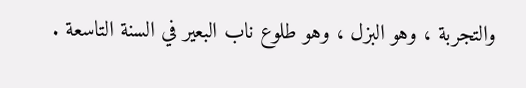والتجربة ، وهو البزل ، وهو طلوع ناب البعير في السنة التاسعة .